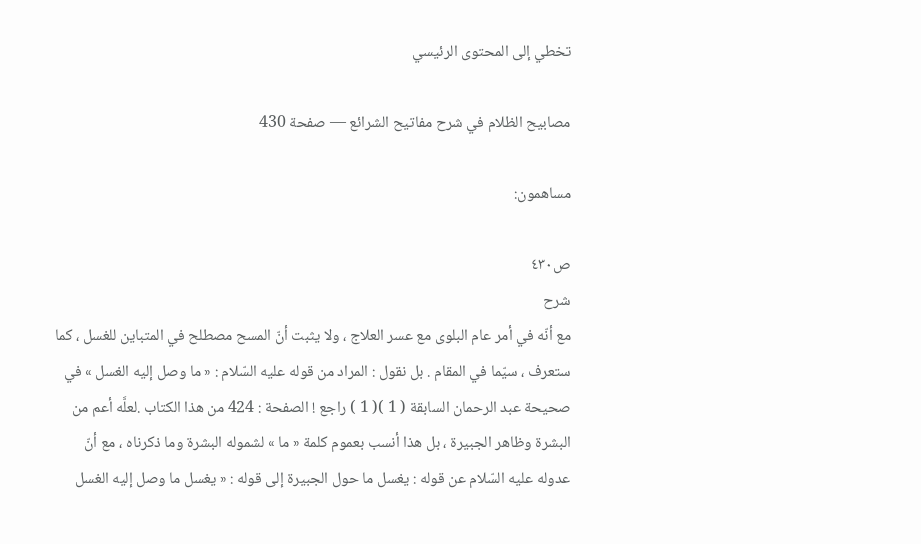تخطي إلى المحتوى الرئيسي

مصابيح الظلام في شرح مفاتيح الشرائع — صفحة 430

مساهمون:

ص٤٣٠
شرح
مع أنّه في أمر عام البلوى مع عسر العلاج ، ولا يثبت أنّ المسح مصطلح في المتباين للغسل ، كما ستعرف ، سيّما في المقام . بل نقول : المراد من قوله عليه السّلام : « ما وصل إليه الغسل » في صحيحة عبد الرحمان السابقة ( 1 )( 1 ) راجع ! الصفحة : 424 من هذا الكتاب .لعلَّه أعم من البشرة وظاهر الجبيرة ، بل هذا أنسب بعموم كلمة « ما » لشموله البشرة وما ذكرناه ، مع أنّ عدوله عليه السّلام عن قوله : يغسل ما حول الجبيرة إلى قوله : « يغسل ما وصل إليه الغسل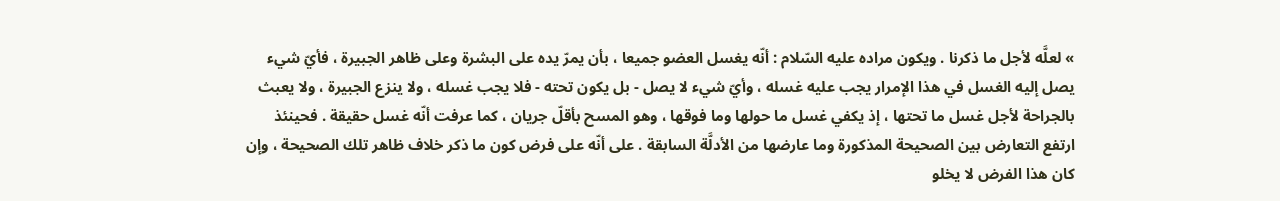» لعلَّه لأجل ما ذكرنا . ويكون مراده عليه السّلام : أنّه يغسل العضو جميعا ، بأن يمرّ يده على البشرة وعلى ظاهر الجبيرة ، فأيّ شيء يصل إليه الغسل في هذا الإمرار يجب عليه غسله ، وأيّ شيء لا يصل - بل يكون تحته - فلا يجب غسله ، ولا ينزع الجبيرة ، ولا يعبث بالجراحة لأجل غسل ما تحتها ، إذ يكفي غسل ما حولها وما فوقها ، وهو المسح بأقلّ جريان ، كما عرفت أنّه غسل حقيقة . فحينئذ ارتفع التعارض بين الصحيحة المذكورة وما عارضها من الأدلَّة السابقة . على أنّه على فرض كون ما ذكر خلاف ظاهر تلك الصحيحة ، وإن كان هذا الفرض لا يخلو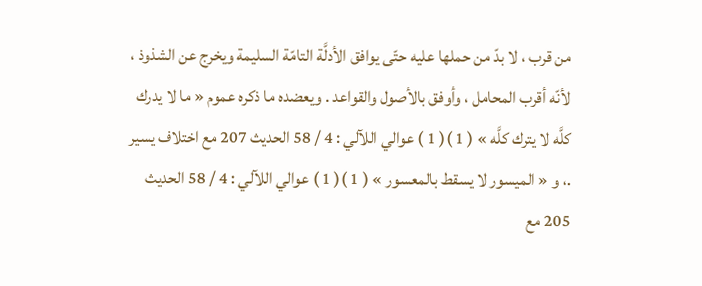من قرب ، لا بدّ من حملها عليه حتّى يوافق الأدلَّة التامّة السليمة ويخرج عن الشذوذ ، لأنّه أقرب المحامل ، وأوفق بالأصول والقواعد . ويعضده ما ذكره عموم « ما لا يدرك كلَّه لا يترك كلَّه » ( 1 )( 1 ) عوالي اللآلي : 4 / 58 الحديث 207 مع اختلاف يسير .، و « الميسور لا يسقط بالمعسور » ( 1 )( 1 ) عوالي اللآلي : 4 / 58 الحديث 205 مع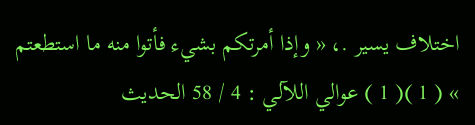اختلاف يسير .، « وإذا أمرتكم بشيء فأتوا منه ما استطعتم » ( 1 )( 1 ) عوالي اللآلي : 4 / 58 الحديث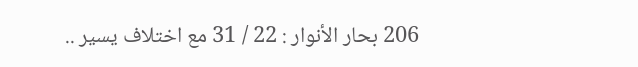206 بحار الأنوار : 22 / 31 مع اختلاف يسير ..